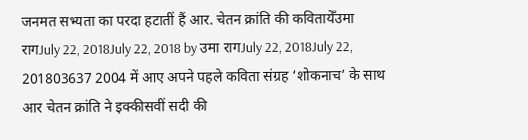जनमत सभ्यता का परदा हटातीं हैं आर. चेतन क्रांति की कवितायेँउमा रागJuly 22, 2018July 22, 2018 by उमा रागJuly 22, 2018July 22, 201803637 2004 में आए अपने पहले कविता संग्रह ‘शोकनाच’ के साथ आर चेतन क्रांति ने इक्कीसवीं सदी की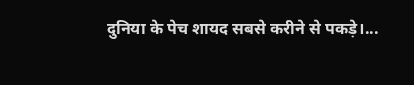दुनिया के पेच शायद सबसे करीने से पकड़े।...